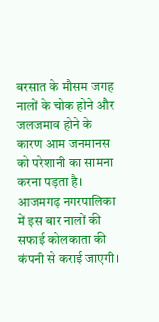बरसात के मौसम जगह नालों के चोक होने और जलजमाव होने के कारण आम जनमानस को परेशानी का सामना करना पड़ता है। आजमगढ़ नगरपालिका में इस बार नालों की सफाई कोलकाता की कंपनी से कराई जाएगी।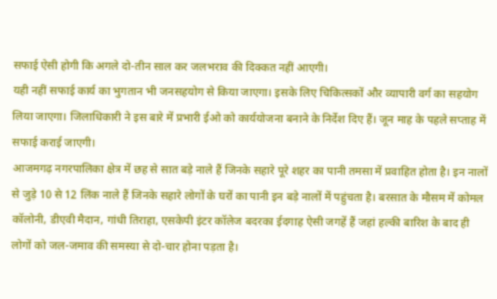सफाई ऐसी होगी कि अगले दो-तीन साल कर जलभराव की दिक्कत नहीं आएगी।
यही नहीं सफाई कार्य का भुगतान भी जनसहयोग से किया जाएगा। इसके लिए चिकित्सकों और व्यापारी वर्ग का सहयोग लिया जाएगा। जिलाधिकारी ने इस बारे में प्रभारी ईओ को कार्ययोजना बनाने के निर्देश दिए हैं। जून माह के पहले सप्ताह में सफाई कराई जाएगी।
आजमगढ़ नगरपालिका क्षेत्र में छह से सात बड़े नाले हैं जिनके सहारे पूरे शहर का पानी तमसा में प्रवाहित होता है। इन नालों से जुड़े 10 से 12 लिंक नाले हैं जिनके सहारे लोगों के घरों का पानी इन बड़े नालों में पहुंचता है। बरसात के मौसम में कोमल कॉलोनी, डीएवी मैदान, गांधी तिराहा, एसकेपी इंटर कॉलेज बदरका ईदगाह ऐसी जगहें हैं जहां हल्की बारिश के बाद ही लोगों को जल-जमाव की समस्या से दो-चार होना पड़ता है।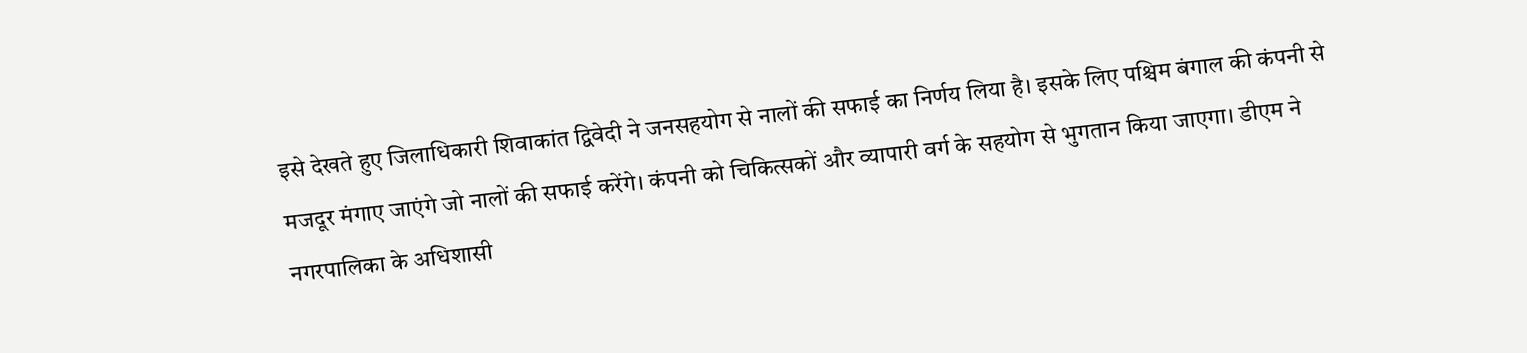इसे देखते हुए जिलाधिकारी शिवाकांत द्विवेदी ने जनसहयोग से नालों की सफाई का निर्णय लिया है। इसके लिए पश्चिम बंगाल की कंपनी से मजदूर मंगाए जाएंगे जो नालों की सफाई करेंगे। कंपनी को चिकित्सकों और व्यापारी वर्ग के सहयोग से भुगतान किया जाएगा। डीएम ने नगरपालिका के अधिशासी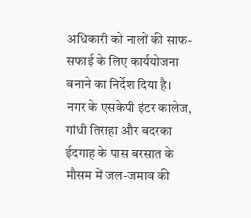अधिकारी को नालों की साफ-सफाई के लिए कार्ययोजना बनाने का निर्देश दिया है।
नगर के एसकेपी इंटर कालेज, गांधी तिराहा और बदरका ईदगाह के पास बरसात के मौसम में जल-जमाव की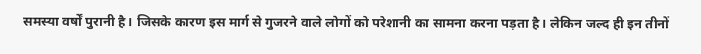समस्या वर्षों पुरानी है। जिसके कारण इस मार्ग से गुजरने वाले लोगों को परेशानी का सामना करना पड़ता है। लेकिन जल्द ही इन तीनों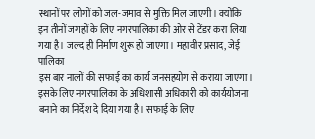स्थानों पर लोगों को जल-जमाव से मुक्ति मिल जाएगी। क्योंकि इन तीनों जगहों के लिए नगरपालिका की ओर से टेंडर करा लिया गया है। जल्द ही निर्माण शुरू हो जाएगा। महावीर प्रसाद, जेई पालिका
इस बार नालों की सफाई का कार्य जनसहयोग से कराया जाएगा। इसके लिए नगरपालिका के अधिशासी अधिकारी को कार्ययोजना बनाने का निर्देश दे दिया गया है। सफाई के लिए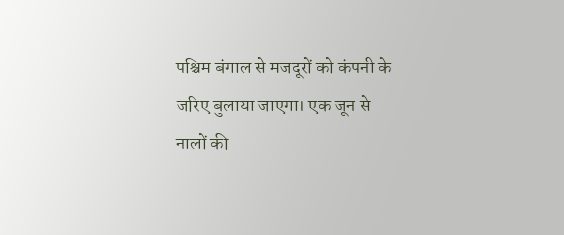पश्चिम बंगाल से मजदूरों को कंपनी के जरिए बुलाया जाएगा। एक जून से नालों की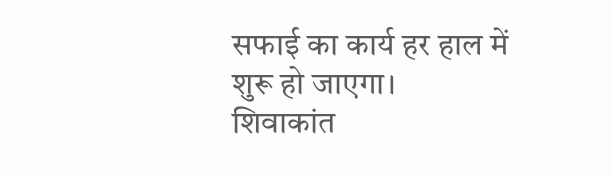सफाई का कार्य हर हाल में शुरू हो जाएगा।
शिवाकांत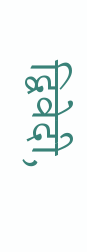द्विवेदी,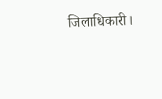जिलाधिकारी।